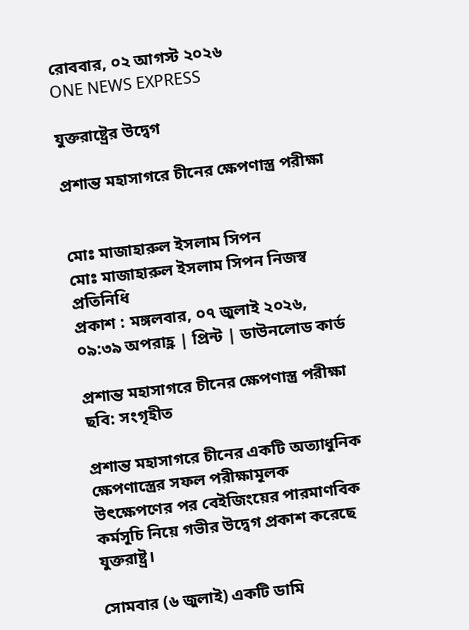রোববার, ০২ আগস্ট ২০২৬
ONE NEWS EXPRESS

যুক্তরাষ্ট্রের উদ্বেগ

প্রশান্ত মহাসাগরে চীনের ক্ষেপণাস্ত্র পরীক্ষা


মোঃ মাজাহারুল ইসলাম সিপন
মোঃ মাজাহারুল ইসলাম সিপন নিজস্ব প্রতিনিধি
প্রকাশ : মঙ্গলবার, ০৭ জুলাই ২০২৬, ০৯:৩৯ অপরাহ্ণ | প্রিন্ট | ডাউনলোড কার্ড

প্রশান্ত মহাসাগরে চীনের ক্ষেপণাস্ত্র পরীক্ষা
ছবি: সংগৃহীত

প্রশান্ত মহাসাগরে চীনের একটি অত্যাধুনিক ক্ষেপণাস্ত্রের সফল পরীক্ষামূলক উৎক্ষেপণের পর বেইজিংয়ের পারমাণবিক কর্মসূচি নিয়ে গভীর উদ্বেগ প্রকাশ করেছে যুক্তরাষ্ট্র।

সোমবার (৬ জুলাই) একটি ডামি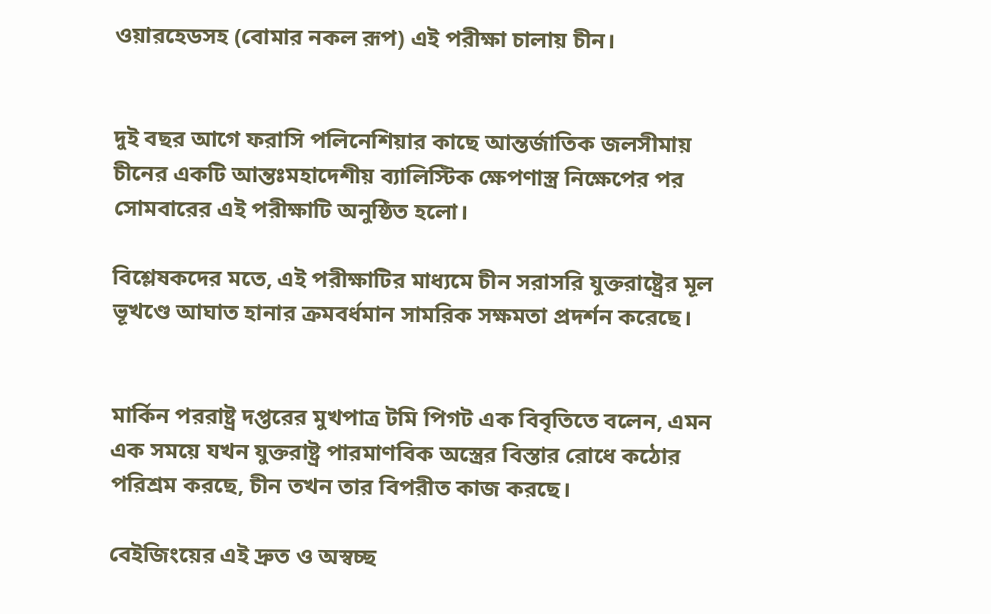ওয়ারহেডসহ (বোমার নকল রূপ) এই পরীক্ষা চালায় চীন।


দুই বছর আগে ফরাসি পলিনেশিয়ার কাছে আন্তর্জাতিক জলসীমায় চীনের একটি আন্তঃমহাদেশীয় ব্যালিস্টিক ক্ষেপণাস্ত্র নিক্ষেপের পর সোমবারের এই পরীক্ষাটি অনুষ্ঠিত হলো।

বিশ্লেষকদের মতে, এই পরীক্ষাটির মাধ্যমে চীন সরাসরি যুক্তরাষ্ট্রের মূল ভূখণ্ডে আঘাত হানার ক্রমবর্ধমান সামরিক সক্ষমতা প্রদর্শন করেছে।


মার্কিন পররাষ্ট্র দপ্তরের মুখপাত্র টমি পিগট এক বিবৃতিতে বলেন, এমন এক সময়ে যখন যুক্তরাষ্ট্র পারমাণবিক অস্ত্রের বিস্তার রোধে কঠোর পরিশ্রম করছে, চীন তখন তার বিপরীত কাজ করছে।

বেইজিংয়ের এই দ্রুত ও অস্বচ্ছ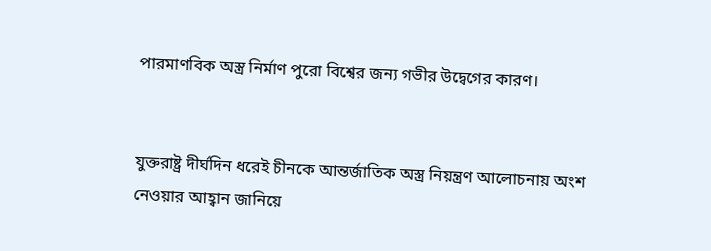পারমাণবিক অস্ত্র নির্মাণ পুরো বিশ্বের জন্য গভীর উদ্বেগের কারণ।


যুক্তরাষ্ট্র দীর্ঘদিন ধরেই চীনকে আন্তর্জাতিক অস্ত্র নিয়ন্ত্রণ আলোচনায় অংশ নেওয়ার আহ্বান জানিয়ে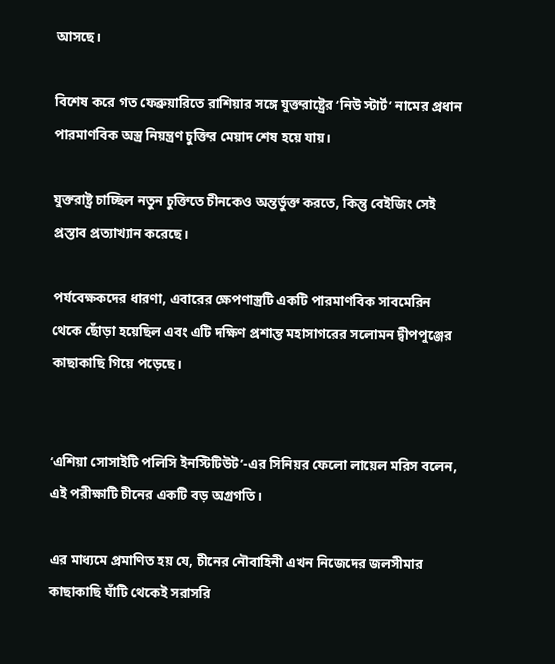আসছে।

বিশেষ করে গত ফেব্রুয়ারিতে রাশিয়ার সঙ্গে যুক্তরাষ্ট্রের ‘নিউ স্টার্ট’ নামের প্রধান পারমাণবিক অস্ত্র নিয়ন্ত্রণ চুক্তির মেয়াদ শেষ হয়ে যায়।

যুক্তরাষ্ট্র চাচ্ছিল নতুন চুক্তিতে চীনকেও অন্তর্ভুক্ত করতে, কিন্তু বেইজিং সেই প্রস্তাব প্রত্যাখ্যান করেছে।

পর্যবেক্ষকদের ধারণা, এবারের ক্ষেপণাস্ত্রটি একটি পারমাণবিক সাবমেরিন থেকে ছোঁড়া হয়েছিল এবং এটি দক্ষিণ প্রশান্ত মহাসাগরের সলোমন দ্বীপপুঞ্জের কাছাকাছি গিয়ে পড়েছে।


‘এশিয়া সোসাইটি পলিসি ইনস্টিটিউট’-এর সিনিয়র ফেলো লায়েল মরিস বলেন, এই পরীক্ষাটি চীনের একটি বড় অগ্রগতি।

এর মাধ্যমে প্রমাণিত হয় যে, চীনের নৌবাহিনী এখন নিজেদের জলসীমার কাছাকাছি ঘাঁটি থেকেই সরাসরি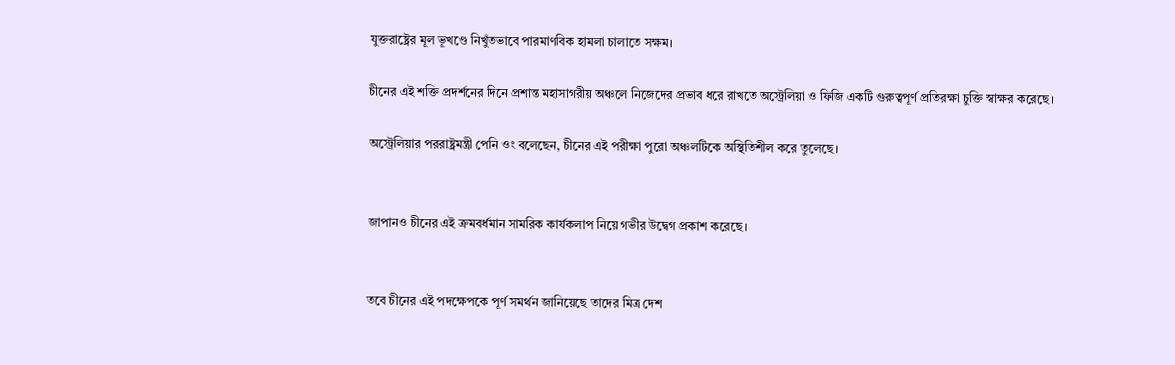যুক্তরাষ্ট্রের মূল ভূখণ্ডে নিখুঁতভাবে পারমাণবিক হামলা চালাতে সক্ষম।

চীনের এই শক্তি প্রদর্শনের দিনে প্রশান্ত মহাসাগরীয় অঞ্চলে নিজেদের প্রভাব ধরে রাখতে অস্ট্রেলিয়া ও ফিজি একটি গুরুত্বপূর্ণ প্রতিরক্ষা চুক্তি স্বাক্ষর করেছে।

অস্ট্রেলিয়ার পররাষ্ট্রমন্ত্রী পেনি ওং বলেছেন, চীনের এই পরীক্ষা পুরো অঞ্চলটিকে অস্থিতিশীল করে তুলেছে।


জাপানও চীনের এই ক্রমবর্ধমান সামরিক কার্যকলাপ নিয়ে গভীর উদ্বেগ প্রকাশ করেছে।


তবে চীনের এই পদক্ষেপকে পূর্ণ সমর্থন জানিয়েছে তাদের মিত্র দেশ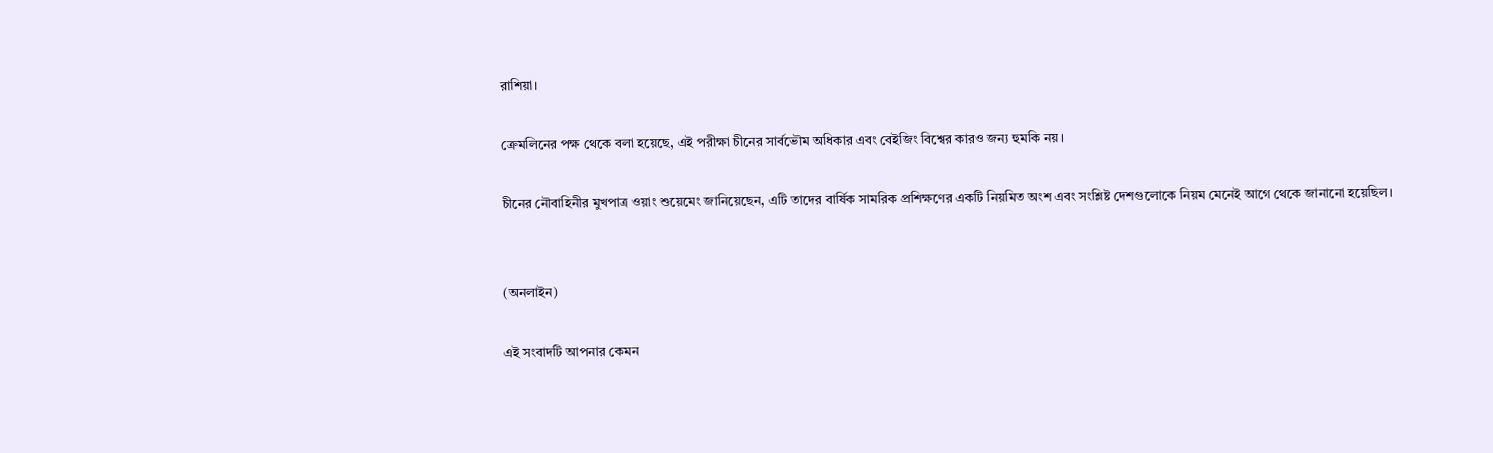রাশিয়া।

ক্রেমলিনের পক্ষ থেকে বলা হয়েছে, এই পরীক্ষা চীনের সার্বভৌম অধিকার এবং বেইজিং বিশ্বের কারও জন্য হুমকি নয়।

চীনের নৌবাহিনীর মুখপাত্র ওয়াং শুয়েমেং জানিয়েছেন, এটি তাদের বার্ষিক সামরিক প্রশিক্ষণের একটি নিয়মিত অংশ এবং সংশ্লিষ্ট দেশগুলোকে নিয়ম মেনেই আগে থেকে জানানো হয়েছিল।


(অনলাইন)

এই সংবাদটি আপনার কেমন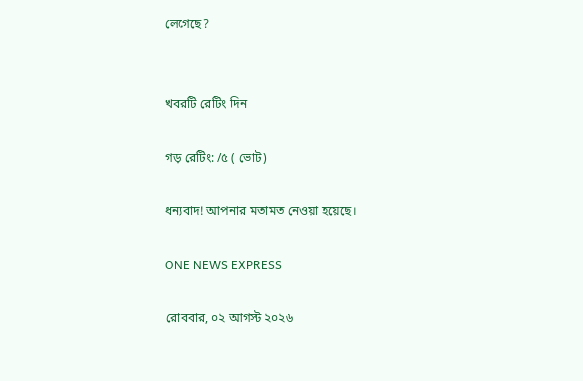লেগেছে?


খবরটি রেটিং দিন

গড় রেটিং: /৫ ( ভোট)

ধন্যবাদ! আপনার মতামত নেওয়া হয়েছে।

ONE NEWS EXPRESS

রোববার, ০২ আগস্ট ২০২৬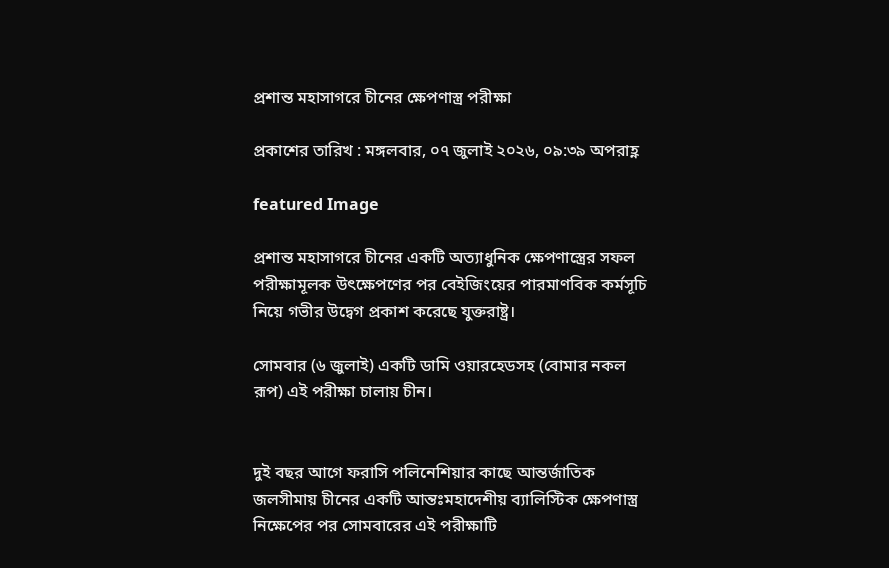প্রশান্ত মহাসাগরে চীনের ক্ষেপণাস্ত্র পরীক্ষা

প্রকাশের তারিখ : মঙ্গলবার, ০৭ জুলাই ২০২৬, ০৯:৩৯ অপরাহ্ণ

featured Image

প্রশান্ত মহাসাগরে চীনের একটি অত্যাধুনিক ক্ষেপণাস্ত্রের সফল পরীক্ষামূলক উৎক্ষেপণের পর বেইজিংয়ের পারমাণবিক কর্মসূচি নিয়ে গভীর উদ্বেগ প্রকাশ করেছে যুক্তরাষ্ট্র।

সোমবার (৬ জুলাই) একটি ডামি ওয়ারহেডসহ (বোমার নকল রূপ) এই পরীক্ষা চালায় চীন।


দুই বছর আগে ফরাসি পলিনেশিয়ার কাছে আন্তর্জাতিক জলসীমায় চীনের একটি আন্তঃমহাদেশীয় ব্যালিস্টিক ক্ষেপণাস্ত্র নিক্ষেপের পর সোমবারের এই পরীক্ষাটি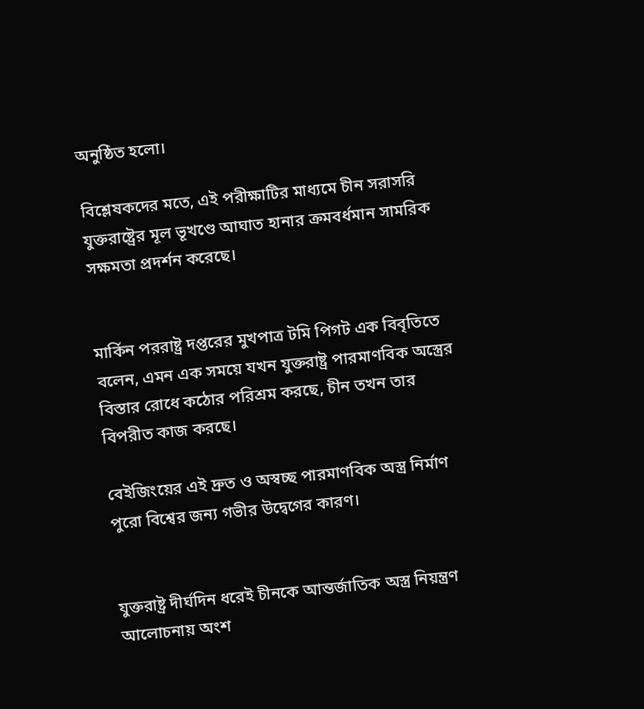অনুষ্ঠিত হলো।

বিশ্লেষকদের মতে, এই পরীক্ষাটির মাধ্যমে চীন সরাসরি যুক্তরাষ্ট্রের মূল ভূখণ্ডে আঘাত হানার ক্রমবর্ধমান সামরিক সক্ষমতা প্রদর্শন করেছে।


মার্কিন পররাষ্ট্র দপ্তরের মুখপাত্র টমি পিগট এক বিবৃতিতে বলেন, এমন এক সময়ে যখন যুক্তরাষ্ট্র পারমাণবিক অস্ত্রের বিস্তার রোধে কঠোর পরিশ্রম করছে, চীন তখন তার বিপরীত কাজ করছে।

বেইজিংয়ের এই দ্রুত ও অস্বচ্ছ পারমাণবিক অস্ত্র নির্মাণ পুরো বিশ্বের জন্য গভীর উদ্বেগের কারণ।


যুক্তরাষ্ট্র দীর্ঘদিন ধরেই চীনকে আন্তর্জাতিক অস্ত্র নিয়ন্ত্রণ আলোচনায় অংশ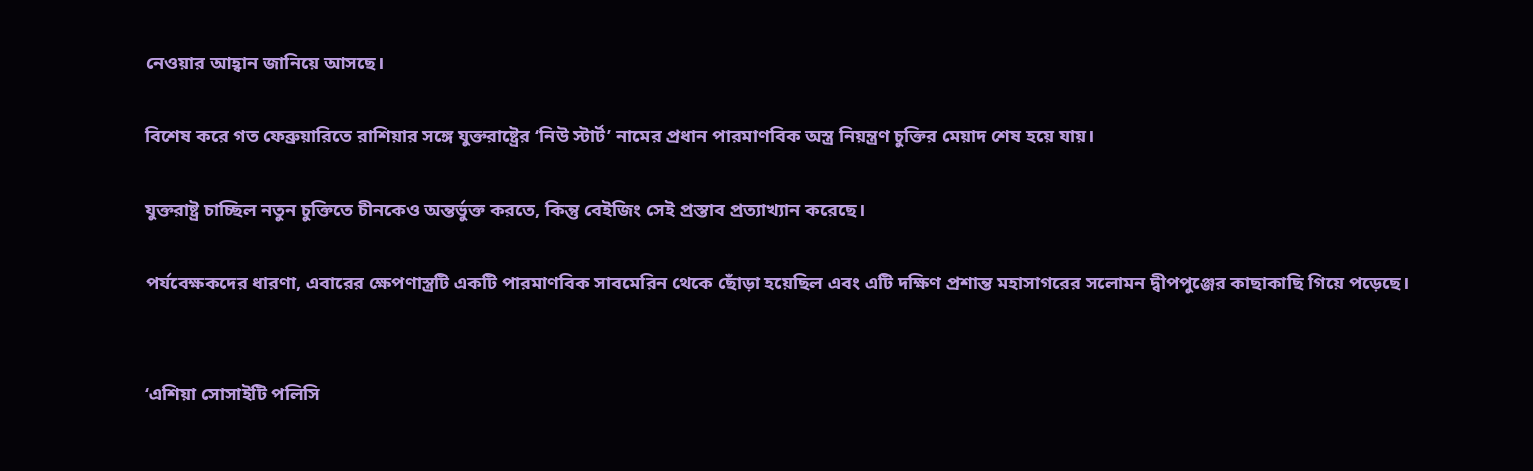নেওয়ার আহ্বান জানিয়ে আসছে।

বিশেষ করে গত ফেব্রুয়ারিতে রাশিয়ার সঙ্গে যুক্তরাষ্ট্রের ‘নিউ স্টার্ট’ নামের প্রধান পারমাণবিক অস্ত্র নিয়ন্ত্রণ চুক্তির মেয়াদ শেষ হয়ে যায়।

যুক্তরাষ্ট্র চাচ্ছিল নতুন চুক্তিতে চীনকেও অন্তর্ভুক্ত করতে, কিন্তু বেইজিং সেই প্রস্তাব প্রত্যাখ্যান করেছে।

পর্যবেক্ষকদের ধারণা, এবারের ক্ষেপণাস্ত্রটি একটি পারমাণবিক সাবমেরিন থেকে ছোঁড়া হয়েছিল এবং এটি দক্ষিণ প্রশান্ত মহাসাগরের সলোমন দ্বীপপুঞ্জের কাছাকাছি গিয়ে পড়েছে।


‘এশিয়া সোসাইটি পলিসি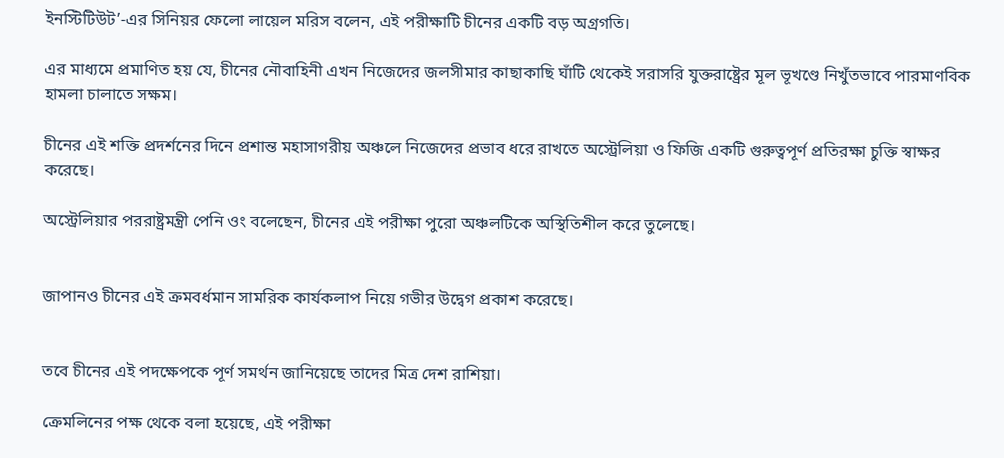ইনস্টিটিউট’-এর সিনিয়র ফেলো লায়েল মরিস বলেন, এই পরীক্ষাটি চীনের একটি বড় অগ্রগতি।

এর মাধ্যমে প্রমাণিত হয় যে, চীনের নৌবাহিনী এখন নিজেদের জলসীমার কাছাকাছি ঘাঁটি থেকেই সরাসরি যুক্তরাষ্ট্রের মূল ভূখণ্ডে নিখুঁতভাবে পারমাণবিক হামলা চালাতে সক্ষম।

চীনের এই শক্তি প্রদর্শনের দিনে প্রশান্ত মহাসাগরীয় অঞ্চলে নিজেদের প্রভাব ধরে রাখতে অস্ট্রেলিয়া ও ফিজি একটি গুরুত্বপূর্ণ প্রতিরক্ষা চুক্তি স্বাক্ষর করেছে।

অস্ট্রেলিয়ার পররাষ্ট্রমন্ত্রী পেনি ওং বলেছেন, চীনের এই পরীক্ষা পুরো অঞ্চলটিকে অস্থিতিশীল করে তুলেছে।


জাপানও চীনের এই ক্রমবর্ধমান সামরিক কার্যকলাপ নিয়ে গভীর উদ্বেগ প্রকাশ করেছে।


তবে চীনের এই পদক্ষেপকে পূর্ণ সমর্থন জানিয়েছে তাদের মিত্র দেশ রাশিয়া।

ক্রেমলিনের পক্ষ থেকে বলা হয়েছে, এই পরীক্ষা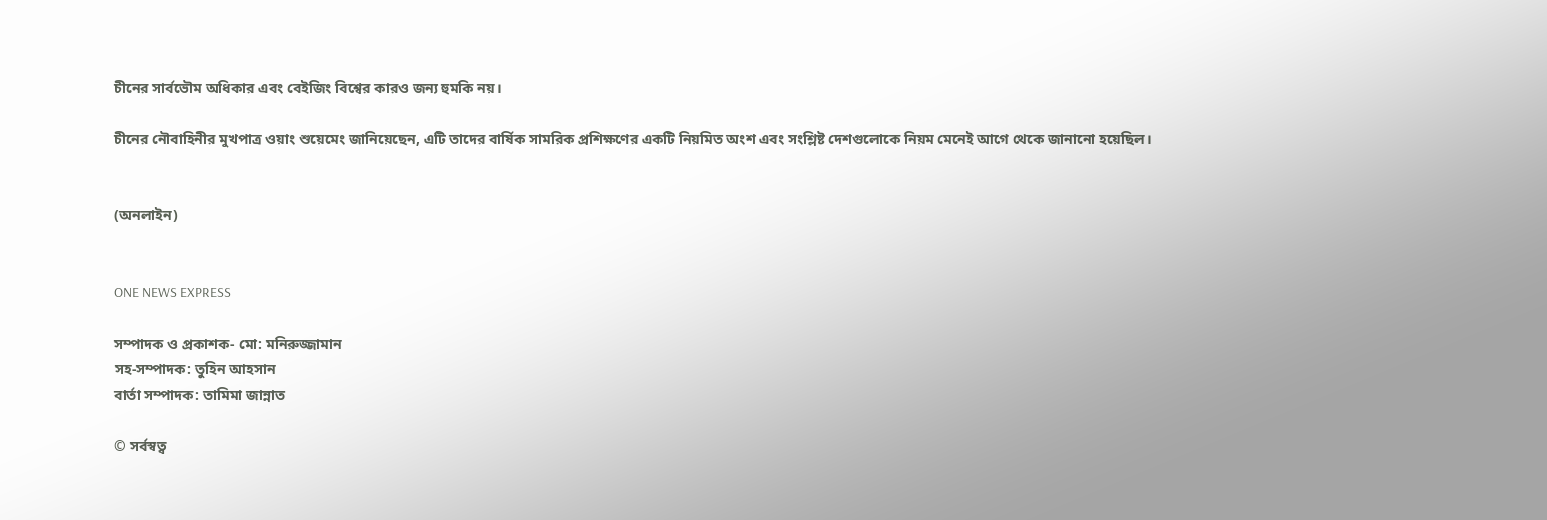চীনের সার্বভৌম অধিকার এবং বেইজিং বিশ্বের কারও জন্য হুমকি নয়।

চীনের নৌবাহিনীর মুখপাত্র ওয়াং শুয়েমেং জানিয়েছেন, এটি তাদের বার্ষিক সামরিক প্রশিক্ষণের একটি নিয়মিত অংশ এবং সংশ্লিষ্ট দেশগুলোকে নিয়ম মেনেই আগে থেকে জানানো হয়েছিল।


(অনলাইন)


ONE NEWS EXPRESS

সম্পাদক ও প্রকাশক- মো: মনিরুজ্জামান
সহ-সম্পাদক: তুহিন আহসান
বার্তা সম্পাদক: তামিমা জান্নাত

© সর্বস্বত্ব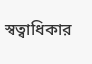স্বত্বাধিকার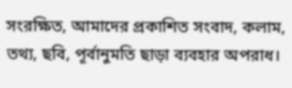সংরক্ষিত, আমাদের প্রকাশিত সংবাদ, কলাম, তথ্য, ছবি, পূর্বানুমতি ছাড়া ব্যবহার অপরাধ।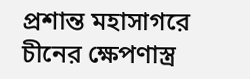প্রশান্ত মহাসাগরে চীনের ক্ষেপণাস্ত্র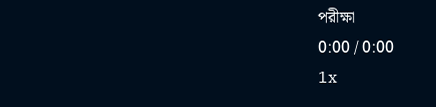পরীক্ষা
0:00 / 0:00
1x